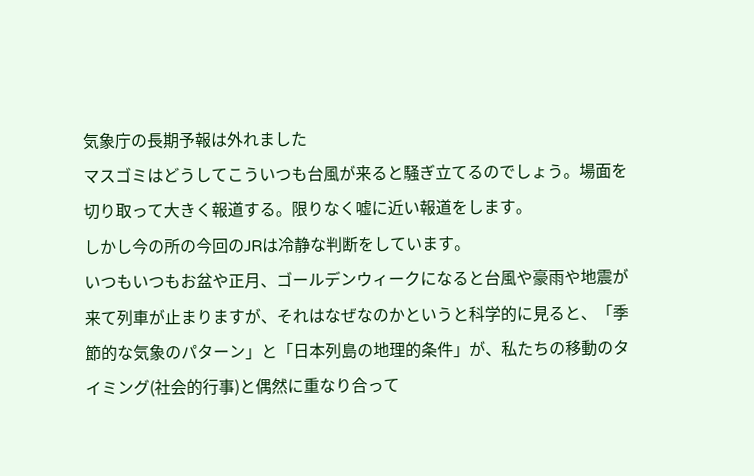気象庁の長期予報は外れました
マスゴミはどうしてこういつも台風が来ると騒ぎ立てるのでしょう。場面を切り取って大きく報道する。限りなく嘘に近い報道をします。
しかし今の所の今回のJRは冷静な判断をしています。
いつもいつもお盆や正月、ゴールデンウィークになると台風や豪雨や地震が来て列車が止まりますが、それはなぜなのかというと科学的に見ると、「季節的な気象のパターン」と「日本列島の地理的条件」が、私たちの移動のタイミング(社会的行事)と偶然に重なり合って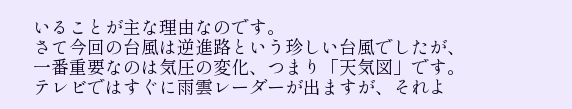いることが主な理由なのです。
さて今回の台風は逆進路という珍しい台風でしたが、一番重要なのは気圧の変化、つまり「天気図」です。テレビではすぐに雨雲レーダーが出ますが、それよ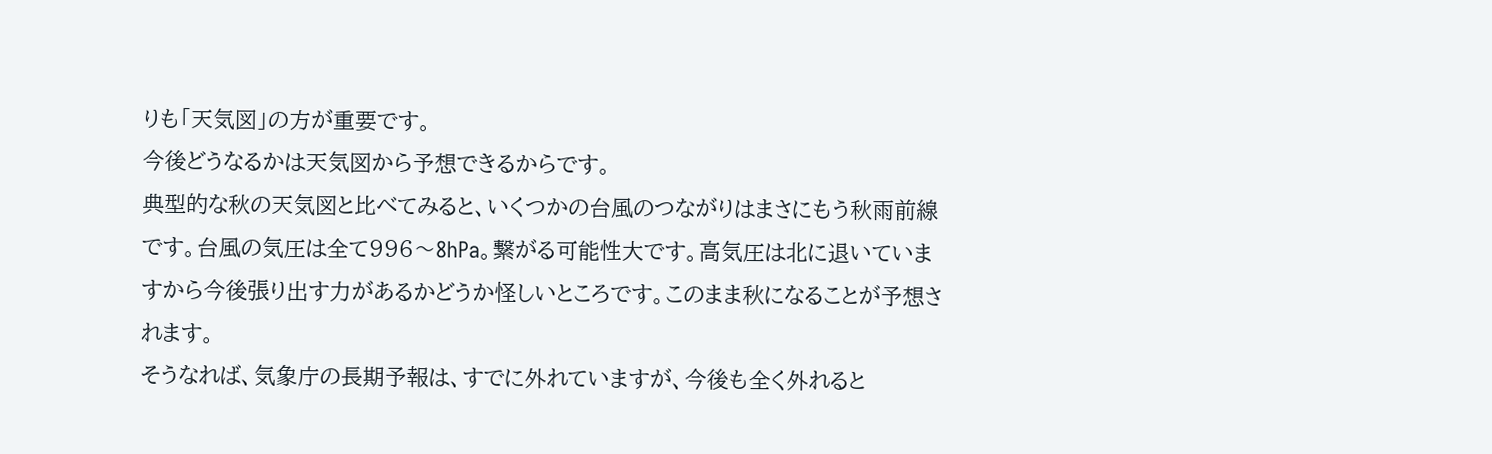りも「天気図」の方が重要です。
今後どうなるかは天気図から予想できるからです。
典型的な秋の天気図と比べてみると、いくつかの台風のつながりはまさにもう秋雨前線です。台風の気圧は全て996〜8hPa。繋がる可能性大です。高気圧は北に退いていますから今後張り出す力があるかどうか怪しいところです。このまま秋になることが予想されます。
そうなれば、気象庁の長期予報は、すでに外れていますが、今後も全く外れると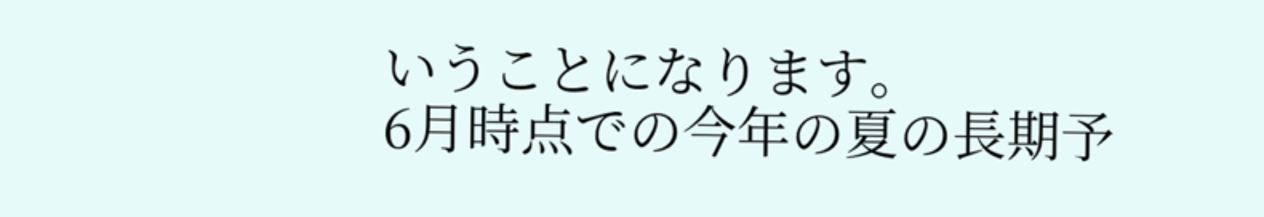いうことになります。
6月時点での今年の夏の長期予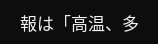報は「高温、多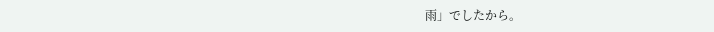雨」でしたから。